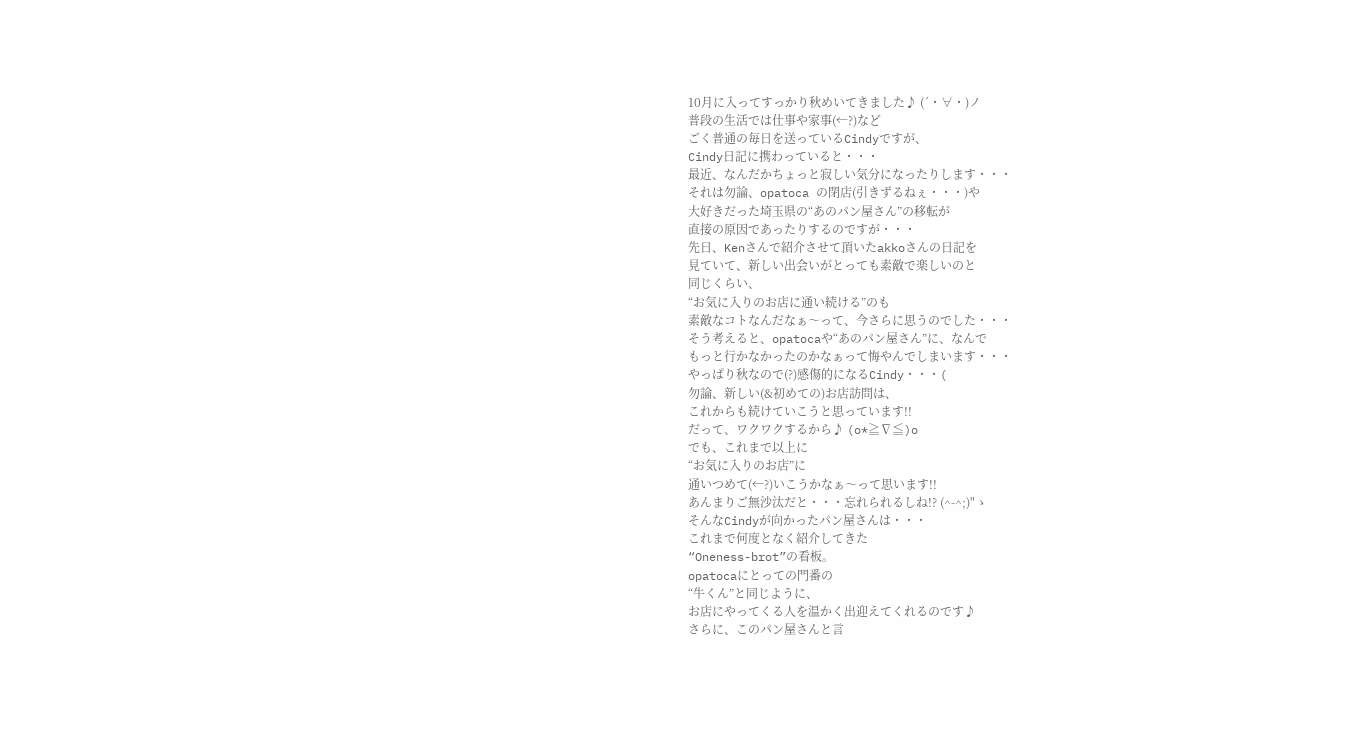10月に入ってすっかり秋めいてきました♪ (´・∀・)ノ
普段の生活では仕事や家事(←?)など
ごく普通の毎日を送っているCindyですが、
Cindy日記に携わっていると・・・
最近、なんだかちょっと寂しい気分になったりします・・・
それは勿論、opatoca の閉店(引きずるねぇ・・・)や
大好きだった埼玉県の“あのパン屋さん”の移転が
直接の原因であったりするのですが・・・
先日、Kenさんで紹介させて頂いたakkoさんの日記を
見ていて、新しい出会いがとっても素敵で楽しいのと
同じくらい、
“お気に入りのお店に通い続ける”のも
素敵なコトなんだなぁ〜って、今さらに思うのでした・・・
そう考えると、opatocaや“あのパン屋さん”に、なんで
もっと行かなかったのかなぁって悔やんでしまいます・・・
やっぱり秋なので(?)感傷的になるCindy・・・(
勿論、新しい(&初めての)お店訪問は、
これからも続けていこうと思っています!!
だって、ワクワクするから♪ (o*≧∇≦)o
でも、これまで以上に
“お気に入りのお店”に
通いつめて(←?)いこうかなぁ〜って思います!!
あんまりご無沙汰だと・・・忘れられるしね!? (^-^;)"ゝ
そんなCindyが向かったパン屋さんは・・・
これまで何度となく紹介してきた
“Oneness-brot”の看板。
opatocaにとっての門番の
“牛くん”と同じように、
お店にやってくる人を温かく出迎えてくれるのです♪
さらに、このパン屋さんと言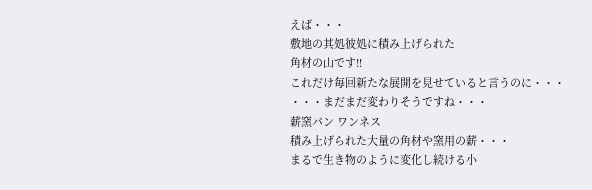えば・・・
敷地の其処彼処に積み上げられた
角材の山です!!
これだけ毎回新たな展開を見せていると言うのに・・・
・・・まだまだ変わりそうですね・・・
薪窯パン ワンネス
積み上げられた大量の角材や窯用の薪・・・
まるで生き物のように変化し続ける小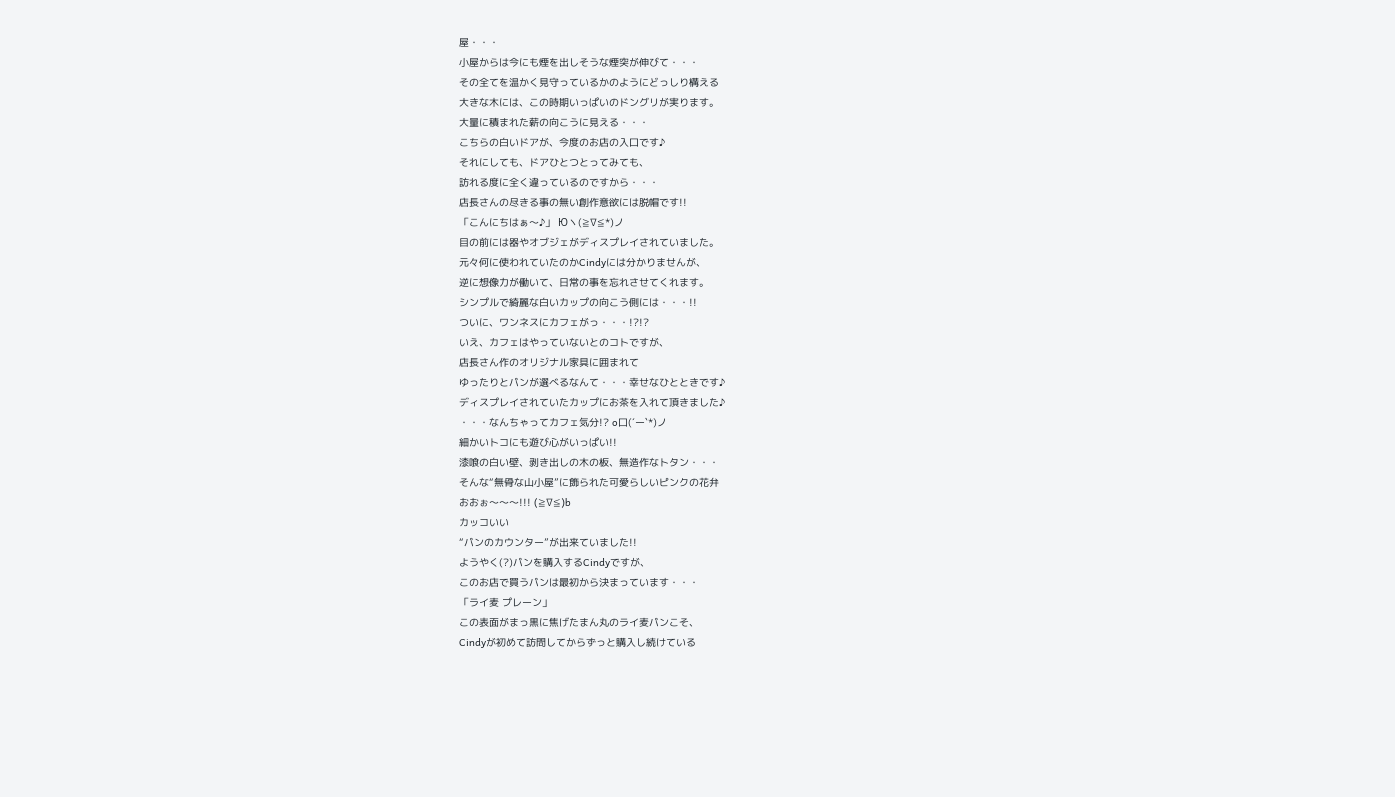屋・・・
小屋からは今にも煙を出しそうな煙突が伸びて・・・
その全てを温かく見守っているかのようにどっしり構える
大きな木には、この時期いっぱいのドングリが実ります。
大量に積まれた薪の向こうに見える・・・
こちらの白いドアが、今度のお店の入口です♪
それにしても、ドアひとつとってみても、
訪れる度に全く違っているのですから・・・
店長さんの尽きる事の無い創作意欲には脱帽です!!
「こんにちはぁ〜♪」 Юヽ(≧∇≦*)ノ
目の前には器やオブジェがディスプレイされていました。
元々何に使われていたのかCindyには分かりませんが、
逆に想像力が働いて、日常の事を忘れさせてくれます。
シンプルで綺麗な白いカップの向こう側には・・・!!
ついに、ワンネスにカフェがっ・・・!?!?
いえ、カフェはやっていないとのコトですが、
店長さん作のオリジナル家具に囲まれて
ゆったりとパンが選べるなんて・・・幸せなひとときです♪
ディスプレイされていたカップにお茶を入れて頂きました♪
・・・なんちゃってカフェ気分!? o口(´ー`*)ノ
細かいトコにも遊び心がいっぱい!!
漆喰の白い壁、剥き出しの木の板、無造作なトタン・・・
そんな“無骨な山小屋”に飾られた可愛らしいピンクの花弁
おおぉ〜〜〜!!! (≧∇≦)b
カッコいい
“パンのカウンター”が出来ていました!!
ようやく(?)パンを購入するCindyですが、
このお店で買うパンは最初から決まっています・・・
「ライ麦 プレーン」
この表面がまっ黒に焦げたまん丸のライ麦パンこそ、
Cindyが初めて訪問してからずっと購入し続けている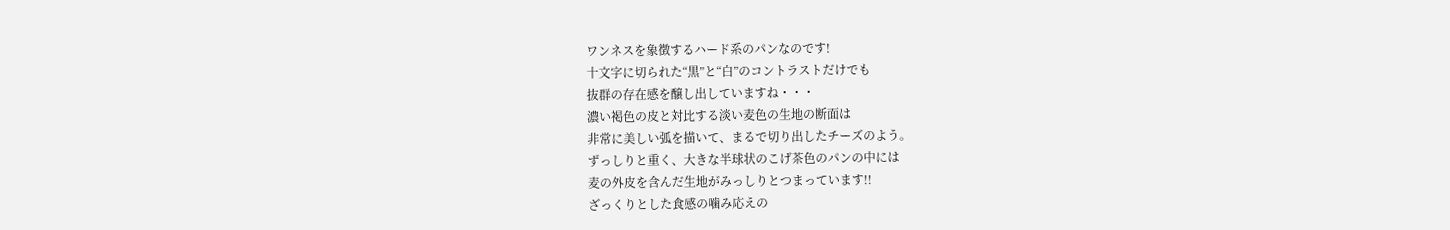ワンネスを象徴するハード系のパンなのです!
十文字に切られた“黒”と“白”のコントラストだけでも
抜群の存在感を醸し出していますね・・・
濃い褐色の皮と対比する淡い麦色の生地の断面は
非常に美しい弧を描いて、まるで切り出したチーズのよう。
ずっしりと重く、大きな半球状のこげ茶色のパンの中には
麦の外皮を含んだ生地がみっしりとつまっています!!
ざっくりとした食感の噛み応えの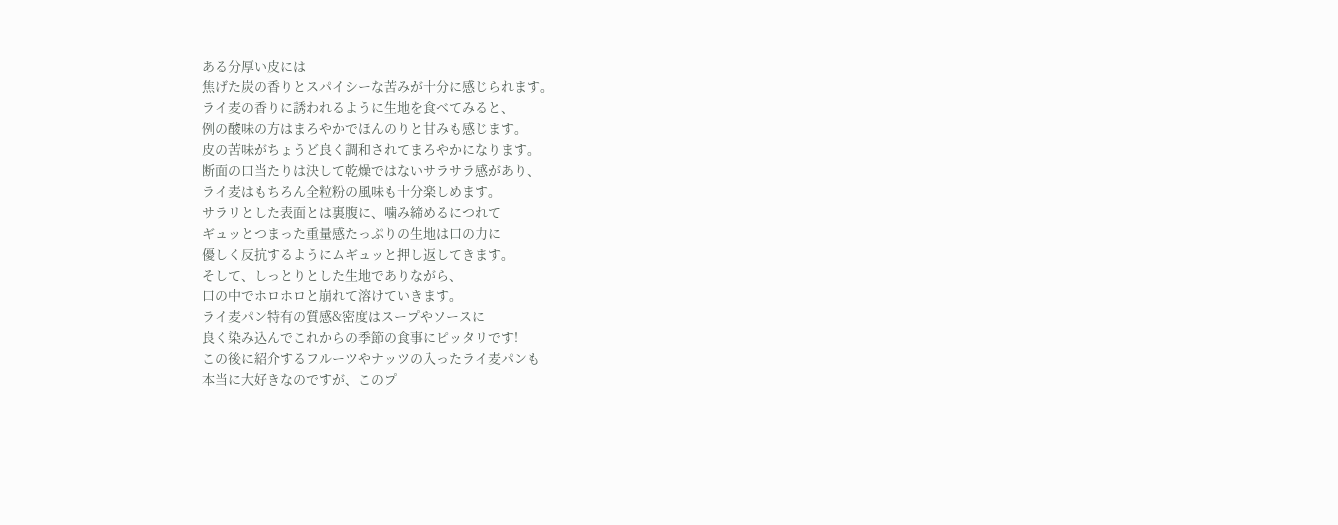ある分厚い皮には
焦げた炭の香りとスパイシーな苦みが十分に感じられます。
ライ麦の香りに誘われるように生地を食べてみると、
例の酸味の方はまろやかでほんのりと甘みも感じます。
皮の苦味がちょうど良く調和されてまろやかになります。
断面の口当たりは決して乾燥ではないサラサラ感があり、
ライ麦はもちろん全粒粉の風味も十分楽しめます。
サラリとした表面とは裏腹に、噛み締めるにつれて
ギュッとつまった重量感たっぷりの生地は口の力に
優しく反抗するようにムギュッと押し返してきます。
そして、しっとりとした生地でありながら、
口の中でホロホロと崩れて溶けていきます。
ライ麦パン特有の質感&密度はスープやソースに
良く染み込んでこれからの季節の食事にピッタリです!
この後に紹介するフルーツやナッツの入ったライ麦パンも
本当に大好きなのですが、このプ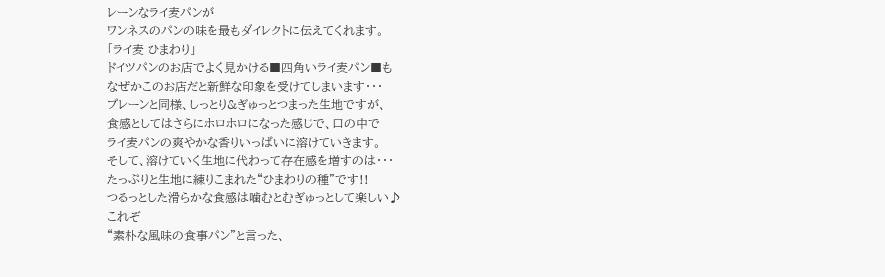レーンなライ麦パンが
ワンネスのパンの味を最もダイレクトに伝えてくれます。
「ライ麦 ひまわり」
ドイツパンのお店でよく見かける■四角いライ麦パン■も
なぜかこのお店だと新鮮な印象を受けてしまいます・・・
プレーンと同様、しっとり&ぎゅっとつまった生地ですが、
食感としてはさらにホロホロになった感じで、口の中で
ライ麦パンの爽やかな香りいっぱいに溶けていきます。
そして、溶けていく生地に代わって存在感を増すのは・・・
たっぷりと生地に練りこまれた“ひまわりの種”です!!
つるっとした滑らかな食感は噛むとむぎゅっとして楽しい♪
これぞ
“素朴な風味の食事パン”と言った、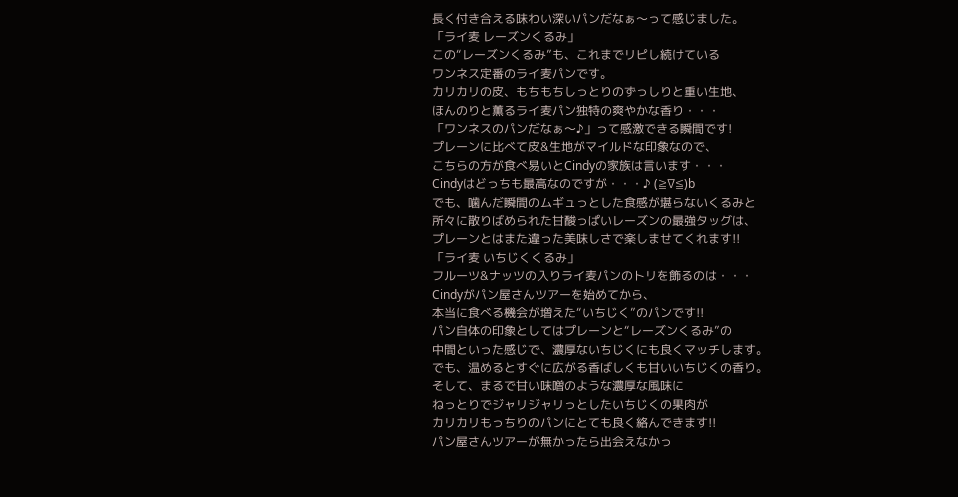長く付き合える味わい深いパンだなぁ〜って感じました。
「ライ麦 レーズンくるみ」
この“レーズンくるみ”も、これまでリピし続けている
ワンネス定番のライ麦パンです。
カリカリの皮、もちもちしっとりのずっしりと重い生地、
ほんのりと薫るライ麦パン独特の爽やかな香り・・・
「ワンネスのパンだなぁ〜♪」って感激できる瞬間です!
プレーンに比べて皮&生地がマイルドな印象なので、
こちらの方が食べ易いとCindyの家族は言います・・・
Cindyはどっちも最高なのですが・・・♪ (≧∇≦)b
でも、噛んだ瞬間のムギュっとした食感が堪らないくるみと
所々に散りばめられた甘酸っぱいレーズンの最強タッグは、
プレーンとはまた違った美味しさで楽しませてくれます!!
「ライ麦 いちじくくるみ」
フルーツ&ナッツの入りライ麦パンのトリを飾るのは・・・
Cindyがパン屋さんツアーを始めてから、
本当に食べる機会が増えた“いちじく”のパンです!!
パン自体の印象としてはプレーンと“レーズンくるみ”の
中間といった感じで、濃厚ないちじくにも良くマッチします。
でも、温めるとすぐに広がる香ばしくも甘いいちじくの香り。
そして、まるで甘い味噌のような濃厚な風味に
ねっとりでジャリジャリっとしたいちじくの果肉が
カリカリもっちりのパンにとても良く絡んできます!!
パン屋さんツアーが無かったら出会えなかっ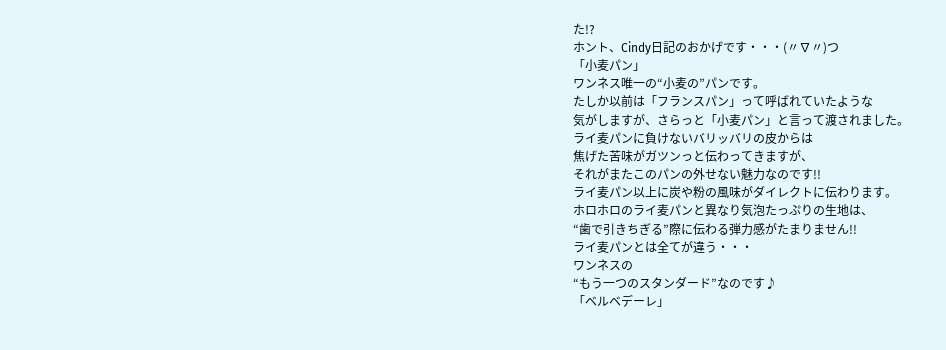た!?
ホント、Cindy日記のおかげです・・・(〃∇〃)つ
「小麦パン」
ワンネス唯一の“小麦の”パンです。
たしか以前は「フランスパン」って呼ばれていたような
気がしますが、さらっと「小麦パン」と言って渡されました。
ライ麦パンに負けないバリッバリの皮からは
焦げた苦味がガツンっと伝わってきますが、
それがまたこのパンの外せない魅力なのです!!
ライ麦パン以上に炭や粉の風味がダイレクトに伝わります。
ホロホロのライ麦パンと異なり気泡たっぷりの生地は、
“歯で引きちぎる”際に伝わる弾力感がたまりません!!
ライ麦パンとは全てが違う・・・
ワンネスの
“もう一つのスタンダード”なのです♪
「ベルベデーレ」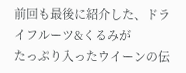前回も最後に紹介した、ドライフルーツ&くるみが
たっぷり入ったウイーンの伝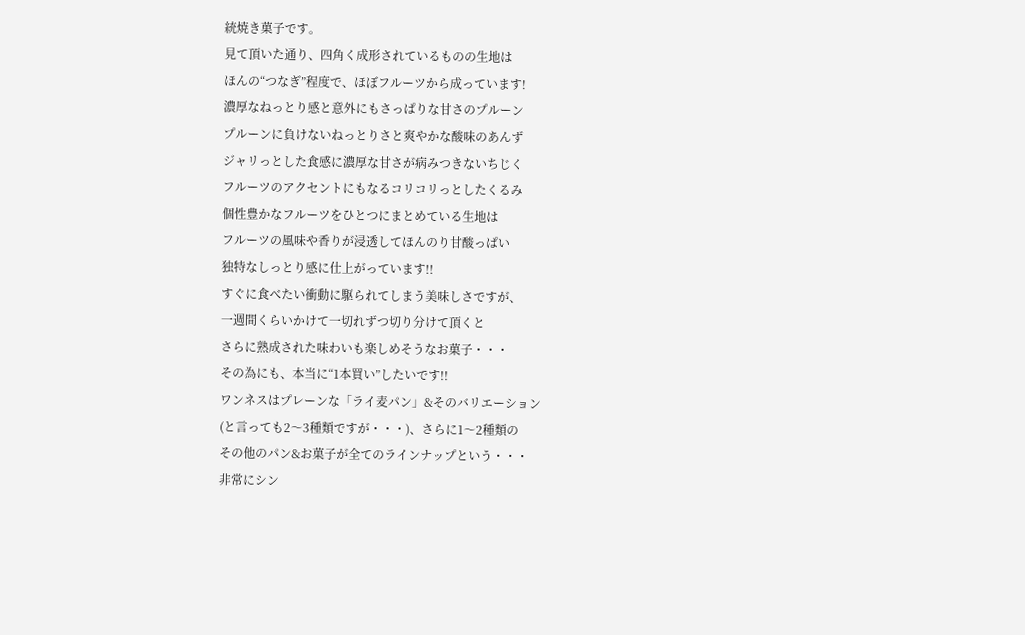統焼き菓子です。
見て頂いた通り、四角く成形されているものの生地は
ほんの“つなぎ”程度で、ほぼフルーツから成っています!
濃厚なねっとり感と意外にもさっぱりな甘さのプルーン
プルーンに負けないねっとりさと爽やかな酸味のあんず
ジャリっとした食感に濃厚な甘さが病みつきないちじく
フルーツのアクセントにもなるコリコリっとしたくるみ
個性豊かなフルーツをひとつにまとめている生地は
フルーツの風味や香りが浸透してほんのり甘酸っぱい
独特なしっとり感に仕上がっています!!
すぐに食べたい衝動に駆られてしまう美味しさですが、
一週間くらいかけて一切れずつ切り分けて頂くと
さらに熟成された味わいも楽しめそうなお菓子・・・
その為にも、本当に“1本買い”したいです!!
ワンネスはプレーンな「ライ麦パン」&そのバリエーション
(と言っても2〜3種類ですが・・・)、さらに1〜2種類の
その他のパン&お菓子が全てのラインナップという・・・
非常にシン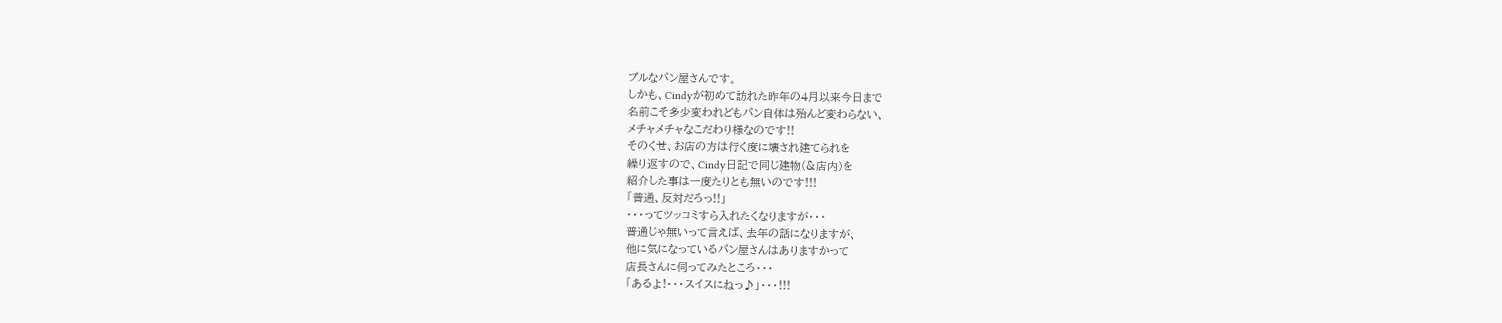プルなパン屋さんです。
しかも、Cindyが初めて訪れた昨年の4月以来今日まで
名前こそ多少変われどもパン自体は殆んど変わらない、
メチャメチャなこだわり様なのです!!
そのくせ、お店の方は行く度に壊され建てられを
繰り返すので、Cindy日記で同じ建物(&店内)を
紹介した事は一度たりとも無いのです!!!
「普通、反対だろっ!!」
・・・ってツッコミすら入れたくなりますが・・・
普通じゃ無いって言えば、去年の話になりますが、
他に気になっているパン屋さんはありますかって
店長さんに伺ってみたところ・・・
「あるよ!・・・スイスにねっ♪」・・・!!!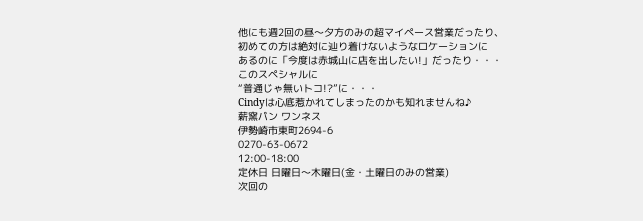他にも週2回の昼〜夕方のみの超マイペース営業だったり、
初めての方は絶対に辿り着けないようなロケーションに
あるのに「今度は赤城山に店を出したい!」だったり・・・
このスペシャルに
“普通じゃ無いトコ!?”に・・・
Cindyは心底惹かれてしまったのかも知れませんね♪
薪窯パン ワンネス
伊勢崎市東町2694-6
0270-63-0672
12:00-18:00
定休日 日曜日〜木曜日(金・土曜日のみの営業)
次回の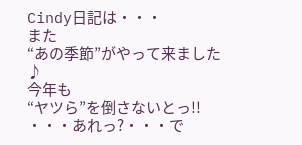Cindy日記は・・・
また
“あの季節”がやって来ました♪
今年も
“ヤツら”を倒さないとっ!!
・・・あれっ?・・・で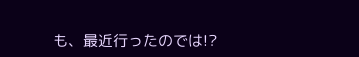も、最近行ったのでは!?